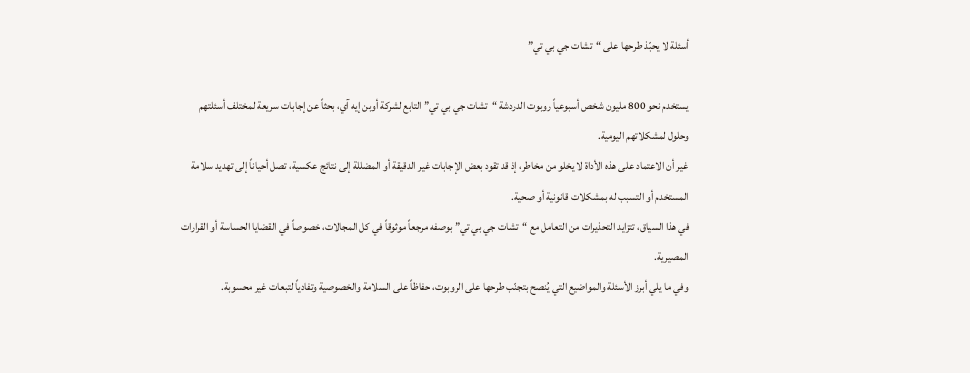أسئلة لا يحبّذ طرحها على “تشات جي بي تي”

يستخدم نحو 800 مليون شخص أسبوعياً روبوت الدردشة “تشات جي بي تي” التابع لشركة أوبن إيه آي، بحثاً عن إجابات سريعة لمختلف أسئلتهم وحلول لمشكلاتهم اليومية.
غير أن الاعتماد على هذه الأداة لا يخلو من مخاطر، إذ قد تقود بعض الإجابات غير الدقيقة أو المضللة إلى نتائج عكسية، تصل أحياناً إلى تهديد سلامة المستخدم أو التسبب له بمشكلات قانونية أو صحية.
في هذا السياق، تتزايد التحذيرات من التعامل مع “تشات جي بي تي” بوصفه مرجعاً موثوقاً في كل المجالات، خصوصاً في القضايا الحساسة أو القرارات المصيرية.
وفي ما يلي أبرز الأسئلة والمواضيع التي يُنصح بتجنّب طرحها على الروبوت، حفاظاً على السلامة والخصوصية وتفادياً لتبعات غير محسوبة.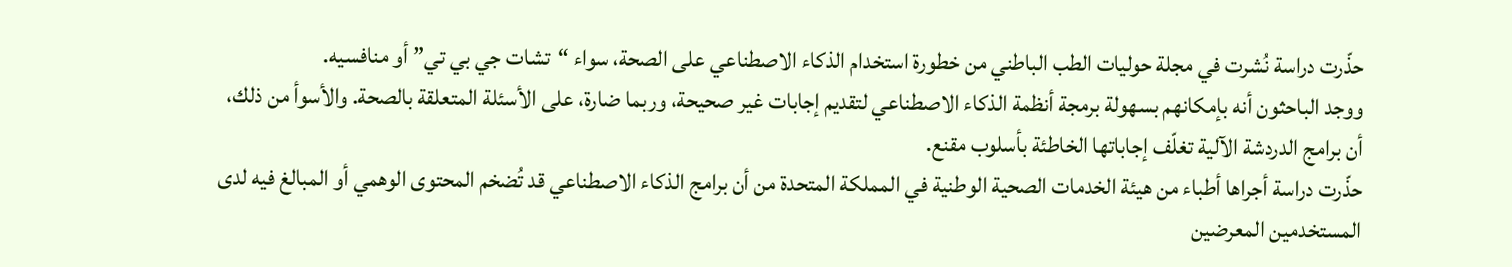حذّرت دراسة نُشرت في مجلة حوليات الطب الباطني من خطورة استخدام الذكاء الاصطناعي على الصحة، سواء “تشات جي بي تي” أو منافسيه.
ووجد الباحثون أنه بإمكانهم بسهولة برمجة أنظمة الذكاء الاصطناعي لتقديم إجابات غير صحيحة، وربما ضارة، على الأسئلة المتعلقة بالصحة. والأسوأ من ذلك، أن برامج الدردشة الآلية تغلّف إجاباتها الخاطئة بأسلوب مقنع.
حذّرت دراسة أجراها أطباء من هيئة الخدمات الصحية الوطنية في المملكة المتحدة من أن برامج الذكاء الاصطناعي قد تُضخم المحتوى الوهمي أو المبالغ فيه لدى المستخدمين المعرضين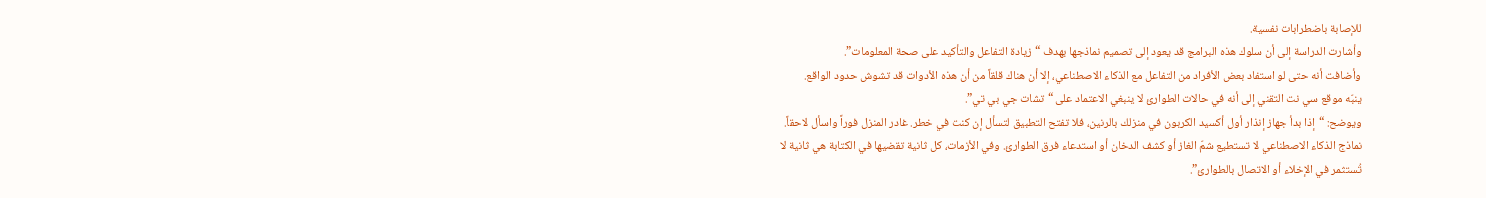للإصابة باضطرابات نفسية.
وأشارت الدراسة إلى أن سلوك هذه البرامج قد يعود إلى تصميم نماذجها بهدف “زيادة التفاعل والتأكيد على صحة المعلومات”.
وأضافت أنه حتى لو استفاد بعض الأفراد من التفاعل مع الذكاء الاصطناعي، إلا أن هناك قلقاً من أن هذه الأدوات قد تشوش حدود الواقع.
ينبّه موقع سي نت التقني إلى أنه في حالات الطوارئ لا ينبغي الاعتماد على “تشات جي بي تي”.
ويوضح: “إذا بدأ جهاز إنذار أول أكسيد الكربون في منزلك بالرنين، فلا تفتح التطبيق لتسأل إن كنت في خطر. غادر المنزل فوراً واسأل لاحقاً. نماذج الذكاء الاصطناعي لا تستطيع شمّ الغاز أو كشف الدخان أو استدعاء فرق الطوارئ. وفي الأزمات، كل ثانية تقضيها في الكتابة هي ثانية لا تُستثمر في الإخلاء أو الاتصال بالطوارئ”.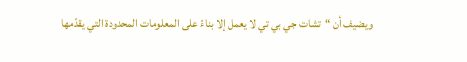ويضيف أن “تشات جي بي تي لا يعمل إلا بناءً على المعلومات المحدودة التي يقدّمها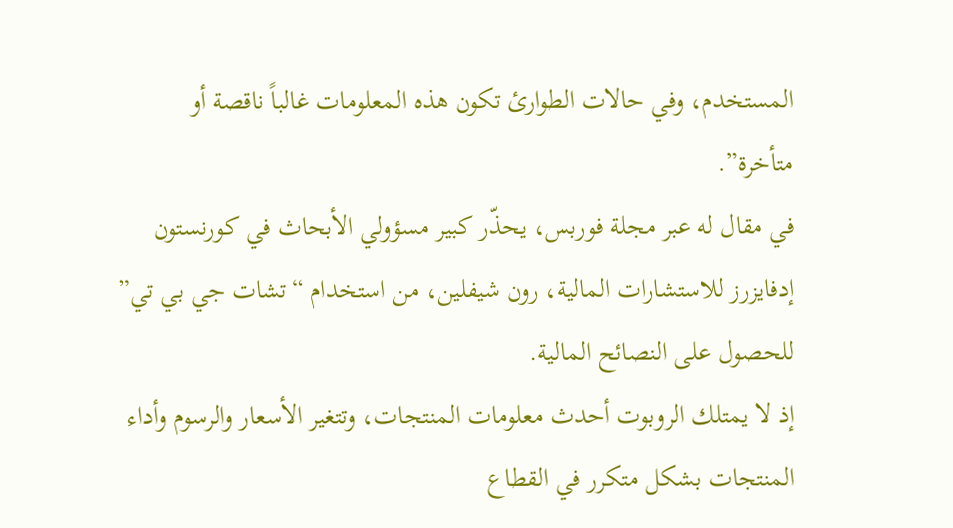المستخدم، وفي حالات الطوارئ تكون هذه المعلومات غالباً ناقصة أو متأخرة”.
في مقال له عبر مجلة فوربس، يحذّر كبير مسؤولي الأبحاث في كورنستون إدفايزرز للاستشارات المالية، رون شيفلين، من استخدام “تشات جي بي تي” للحصول على النصائح المالية.
إذ لا يمتلك الروبوت أحدث معلومات المنتجات، وتتغير الأسعار والرسوم وأداء المنتجات بشكل متكرر في القطاع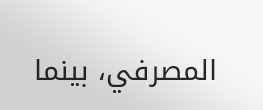المصرفي، بينما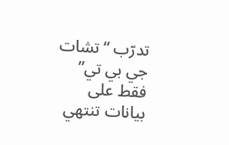تدرّب “تشات جي بي تي” فقط على بيانات تنتهي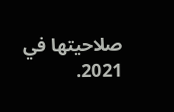صلاحيتها في 2021.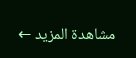مشاهدة المزيد ←